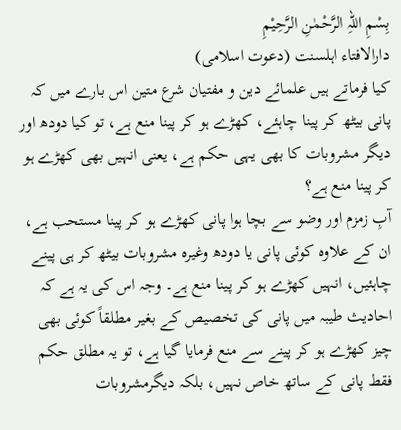بِسْمِ اللہِ الرَّحْمٰنِ الرَّحِيْمِ
دارالافتاء اہلسنت (دعوت اسلامی)
کیا فرماتے ہیں علمائے دین و مفتیان شرع متین اس بارے میں کہ پانی بیٹھ کر پینا چاہئے، کھڑے ہو کر پینا منع ہے، تو کیا دودھ اور دیگر مشروبات کا بھی یہی حکم ہے، یعنی انہیں بھی کھڑے ہو کر پینا منع ہے؟
آبِ زمزم اور وضو سے بچا ہوا پانی کھڑے ہو کر پینا مستحب ہے، ان کے علاوہ کوئی پانی یا دودھ وغیرہ مشروبات بیٹھ کر ہی پینے چاہئیں، انہیں کھڑے ہو کر پینا منع ہے۔ وجہ اس کی یہ ہے کہ احادیث طیبہ میں پانی کی تخصیص کے بغیر مطلقاً کوئی بھی چیز کھڑے ہو کر پینے سے منع فرمایا گیا ہے، تو یہ مطلق حکم فقط پانی کے ساتھ خاص نہیں، بلکہ دیگرمشروبات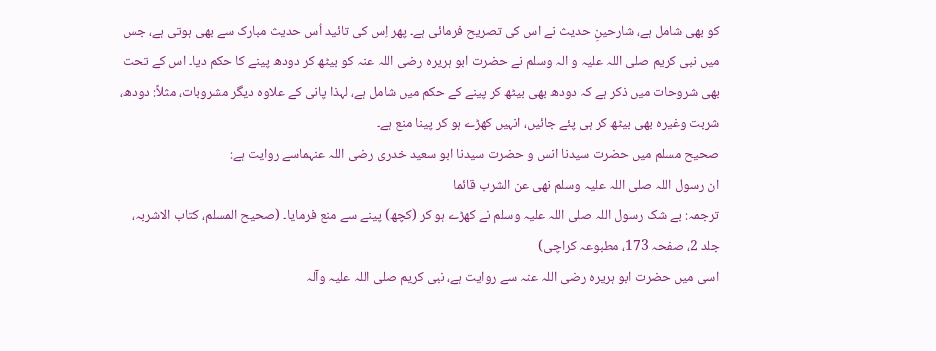کو بھی شامل ہے، شارحینِ حدیث نے اس کی تصریح فرمائی ہے۔ پھر اِس کی تائید اُس حدیث مبارک سے بھی ہوتی ہے، جس میں نبی کریم صلی اللہ علیہ و الہ وسلم نے حضرت ابو ہریرہ رضی اللہ عنہ کو بیٹھ کر دودھ پینے کا حکم دیا۔ اس کے تحت بھی شروحات میں ذکر ہے کہ دودھ بھی بیٹھ کر پینے کے حکم میں شامل ہے، لہذا پانی کے علاوہ دیگر مشروبات، مثلاً: دودھ، شربت وغیرہ بھی بیٹھ کر ہی پئے جائیں، انہیں کھڑے ہو کر پینا منع ہے۔
صحیح مسلم میں حضرت سیدنا انس و حضرت سیدنا ابو سعید خدری رضی اللہ عنہماسے روایت ہے:
ان رسول اللہ صلی اللہ علیہ وسلم نھی عن الشرب قائما
ترجمہ: بے شک رسول اللہ صلی اللہ علیہ وسلم نے کھڑے ہو کر (کچھ) پینے سے منع فرمایا۔ (صحیح المسلم، کتاب الاشربہ، جلد 2، صفحہ 173، مطبوعہ کراچی)
اسی میں حضرت ابو ہریرہ رضی اللہ عنہ سے روایت ہے، نبی کریم صلی اللہ علیہ وآلہ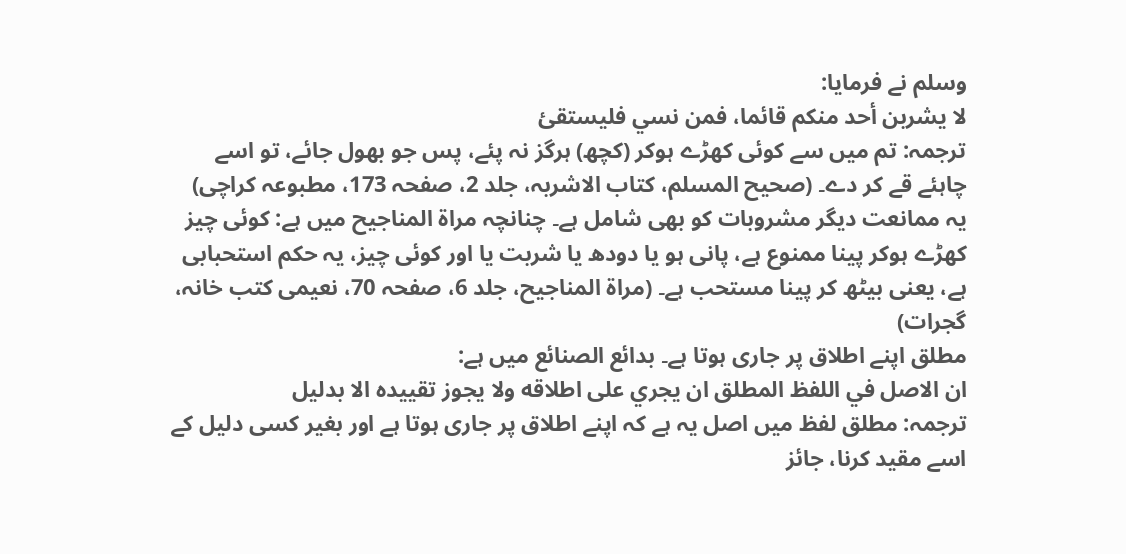وسلم نے فرمایا:
لا يشربن أحد منكم قائما، فمن نسي فليستقئ
ترجمہ: تم میں سے کوئی کھڑے ہوکر (کچھ) ہرگز نہ پئے، پس جو بھول جائے، تو اسے چاہئے قے کر دے۔ (صحیح المسلم، کتاب الاشربہ، جلد 2، صفحہ 173، مطبوعہ کراچی)
یہ ممانعت دیگر مشروبات کو بھی شامل ہے۔ چنانچہ مراۃ المناجیح میں ہے: کوئی چیز کھڑے ہوکر پینا ممنوع ہے، پانی ہو یا دودھ یا شربت یا اور کوئی چیز، یہ حکم استحبابی ہے، یعنی بیٹھ کر پینا مستحب ہے۔ (مراۃ المناجیح، جلد 6، صفحہ 70، نعیمی کتب خانہ، گجرات)
مطلق اپنے اطلاق پر جاری ہوتا ہے۔ بدائع الصنائع میں ہے:
ان الاصل في اللفظ المطلق ان يجري على اطلاقه ولا يجوز تقييده الا بدليل
ترجمہ: مطلق لفظ میں اصل یہ ہے کہ اپنے اطلاق پر جاری ہوتا ہے اور بغیر کسی دلیل کے اسے مقید کرنا، جائز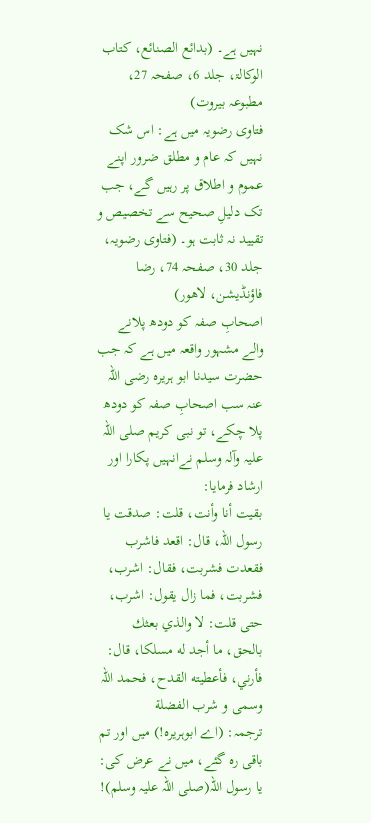نہیں ہے۔ (بدائع الصنائع، کتاب الوکالۃ، جلد 6، صفحہ 27، مطبوعہ بیروت)
فتاوی رضویہ میں ہے: اس شک نہیں کہ عام و مطلق ضرور اپنے عموم و اطلاق پر رہیں گے، جب تک دلیلِ صحیح سے تخصیص و تقیید نہ ثابت ہو۔ (فتاوی رضویہ، جلد 30، صفحہ 74، رضا فاؤنڈیشن، لاھور)
اصحابِ صفہ کو دودھ پلانے والے مشہور واقعہ میں ہے کہ جب حضرت سیدنا ابو ہریرہ رضی اللہ عنہ سب اصحابِ صفہ کو دودھ پلا چکے، تو نبی کریم صلی اللہ علیہ وآلہ وسلم نےانہیں پکارا اور ارشاد فرمایا:
بقيت أنا وأنت، قلت: صدقت يا رسول اللہ، قال: اقعد فاشرب فقعدت فشربت، فقال: اشرب، فشربت، فما زال يقول: اشرب، حتى قلت: لا والذي بعثك بالحق، ما أجد له مسلكا، قال: فأرني، فأعطيته القدح، فحمد اللہ وسمى و شرب الفضلة
ترجمہ: (اے ابوہریرہ!) میں اور تم باقی رہ گئے، میں نے عرض کی: یا رسول اللہ(صلی اللہ علیہ وسلم)!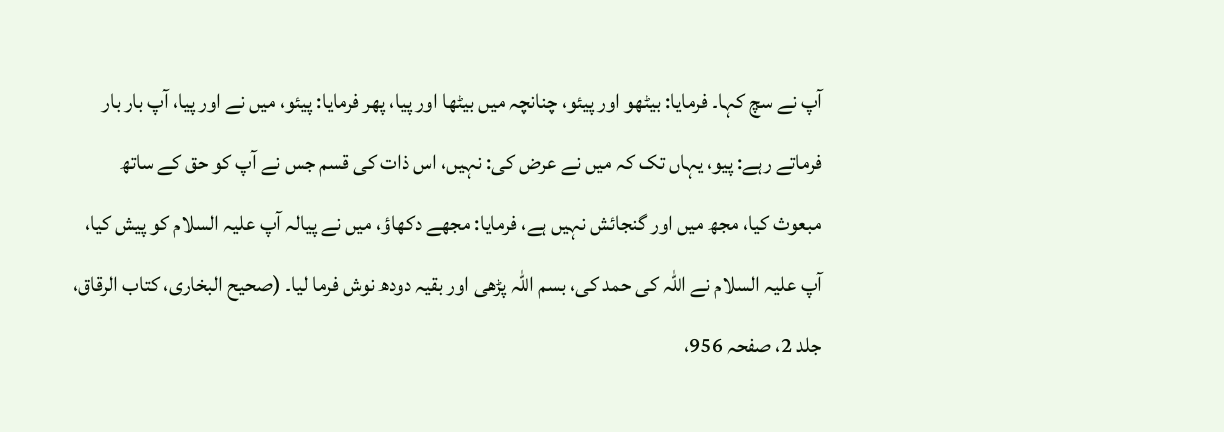آپ نے سچ کہا۔ فرمایا: بیٹھو اور پیئو، چنانچہ میں بیٹھا اور پیا، پھر فرمایا: پیئو، میں نے اور پیا، آپ بار بار فرماتے رہے: پیو، یہاں تک کہ میں نے عرض کی: نہیں، اس ذات کی قسم جس نے آپ کو حق کے ساتھ مبعوث کیا، مجھ میں اور گنجائش نہیں ہے، فرمایا: مجھے دکھاؤ، میں نے پیالہ آپ علیہ السلام کو پیش کیا، آپ علیہ السلام نے اللہ کی حمد کی، بسم اللہ پڑھی اور بقیہ دودھ نوش فرما لیا۔ (صحیح البخاری، کتاب الرقاق، جلد 2، صفحہ 956،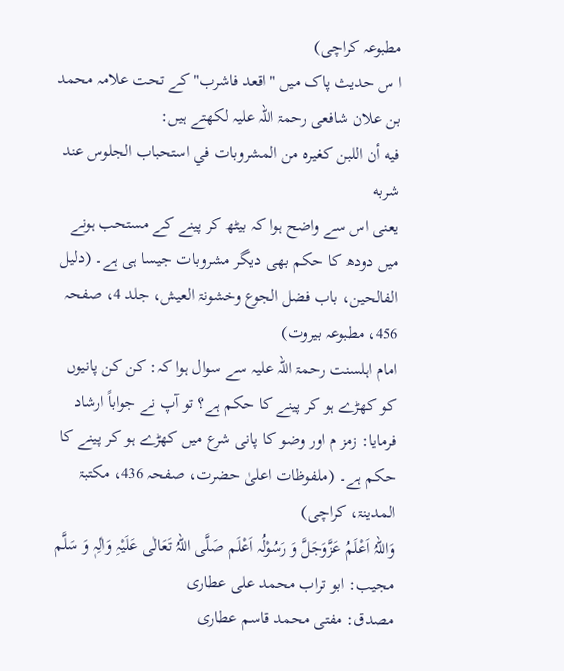مطبوعہ کراچی)
ا س حدیث پاک میں "اقعد فاشرب" کے تحت علامہ محمد بن علان شافعی رحمۃ اللہ علیہ لکھتے ہیں:
فيه أن اللبن كغيره من المشروبات في استحباب الجلوس عند شربه
یعنی اس سے واضح ہوا کہ بیٹھ کر پینے کے مستحب ہونے میں دودھ کا حکم بھی دیگر مشروبات جیسا ہی ہے۔ (دلیل الفالحین، باب فضل الجوع وخشونۃ العیش، جلد 4، صفحہ 456، مطبوعہ بیروت)
امام اہلسنت رحمۃ اللہ علیہ سے سوال ہوا کہ: کن کن پانیوں کو کھڑے ہو کر پینے کا حکم ہے؟ تو آپ نے جواباً ارشاد فرمایا: زمز م اور وضو کا پانی شرع میں کھڑے ہو کر پینے کا حکم ہے۔ (ملفوظات اعلیٰ حضرت، صفحہ 436، مکتبۃ المدینۃ، کراچی)
وَاللہُ اَعْلَمُ عَزَّوَجَلَّ وَ رَسُوْلُہ اَعْلَم صَلَّی اللہُ تَعَالٰی عَلَیْہِ وَاٰلِہٖ وَ سَلَّم
مجیب: ابو تراب محمد علی عطاری
مصدق: مفتی محمد قاسم عطاری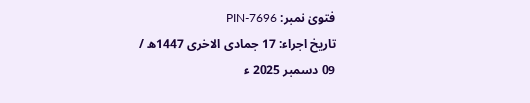فتویٰ نمبر: PIN-7696
تاریخ اجراء: 17 جمادی الاخری 1447ھ / 09 دسمبر 2025 ء